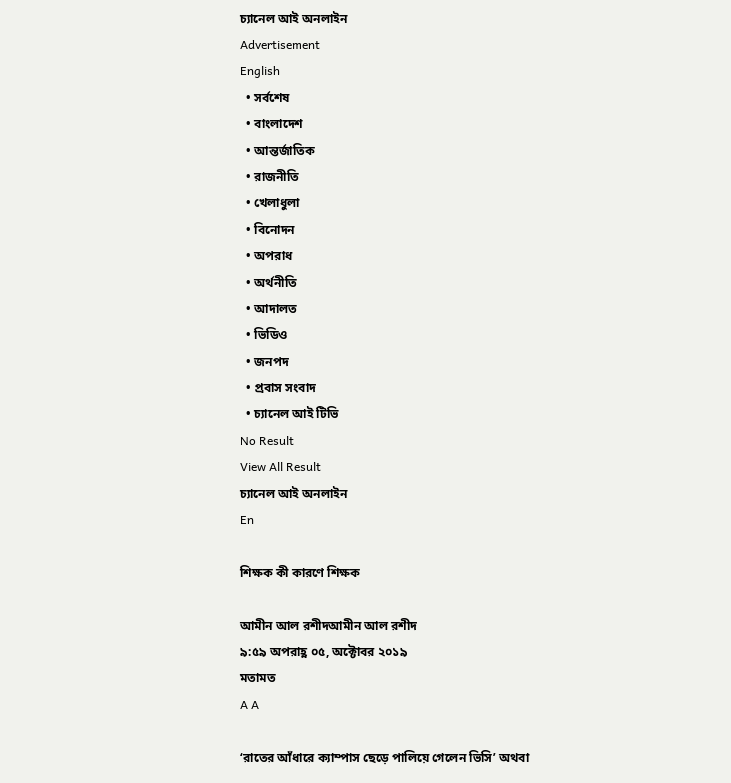চ্যানেল আই অনলাইন
Advertisement
English
  • সর্বশেষ
  • বাংলাদেশ
  • আন্তর্জাতিক
  • রাজনীতি
  • খেলাধুলা
  • বিনোদন
  • অপরাধ
  • অর্থনীতি
  • আদালত
  • ভিডিও
  • জনপদ
  • প্রবাস সংবাদ
  • চ্যানেল আই টিভি
No Result
View All Result
চ্যানেল আই অনলাইন
En

শিক্ষক কী কারণে শিক্ষক

আমীন আল রশীদআমীন আল রশীদ
৯:৫৯ অপরাহ্ণ ০৫, অক্টোবর ২০১৯
মতামত
A A

‘রাতের আঁধারে ক্যাম্পাস ছেড়ে পালিয়ে গেলেন ভিসি’ অথবা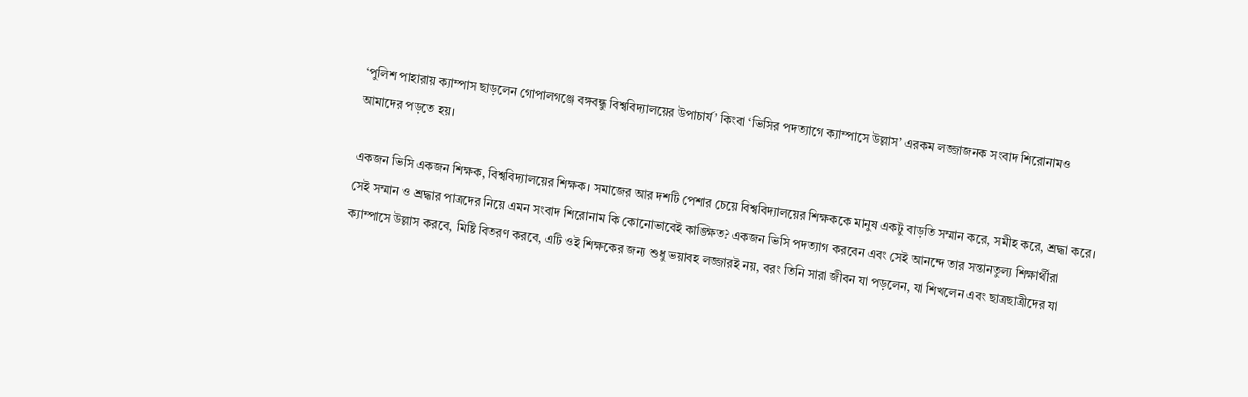‘পুলিশ পাহারায় ক্যাম্পাস ছাড়লেন গোপালগঞ্জে বঙ্গবন্ধু বিশ্ববিদ্যালয়ের উপাচার্য’ কিংবা ‘ভিসির পদত্যাগে ক্যাম্পাসে উল্লাস’ এরকম লজ্জাজনক সংবাদ শিরোনামও আমাদের পড়তে হয়।

একজন ভিসি একজন শিক্ষক, বিশ্ববিদ্যালয়ের শিক্ষক। সমাজের আর দশটি পেশার চেয়ে বিশ্ববিদ্যালয়ের শিক্ষককে মানুষ একটু বাড়তি সম্মান করে, সমীহ করে, শ্রদ্ধা করে। সেই সম্মান ও শ্রদ্ধার পাত্রদের নিয়ে এমন সংবাদ শিরোনাম কি কোনোভাবেই কাঙ্ক্ষিত? একজন ভিসি পদত্যাগ করবেন এবং সেই আনন্দে তার সন্তানতুল্য শিক্ষার্থীরা ক্যাম্পাসে উল্লাস করবে, মিষ্টি বিতরণ করবে, এটি ওই শিক্ষকের জন্য শুধু ভয়াবহ লজ্জারই নয়, বরং তিনি সারা জীবন যা পড়লেন, যা শিখলেন এবং ছাত্রছাত্রীদের যা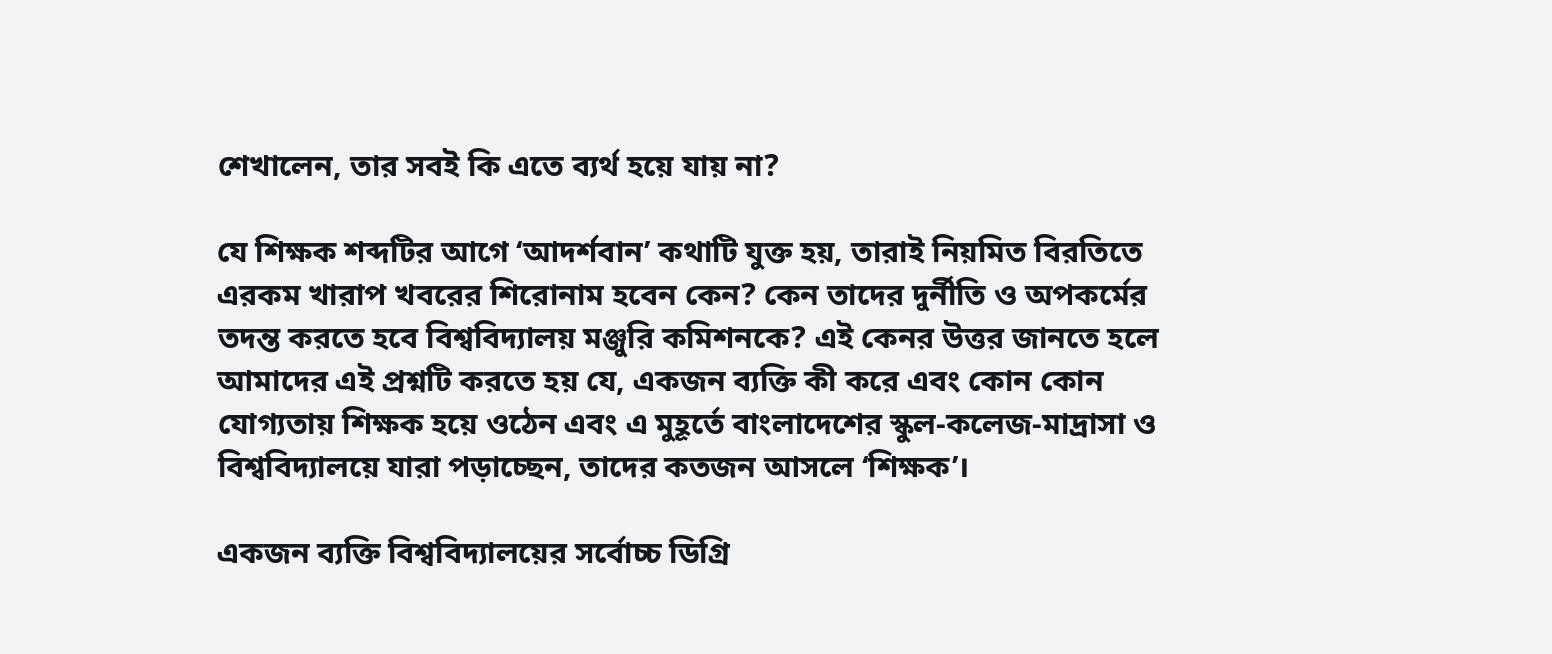শেখালেন, তার সবই কি এতে ব্যর্থ হয়ে যায় না?

যে শিক্ষক শব্দটির আগে ‘আদর্শবান’ কথাটি যুক্ত হয়, তারাই নিয়মিত বিরতিতে এরকম খারাপ খবরের শিরোনাম হবেন কেন? কেন তাদের দুর্নীতি ও অপকর্মের তদন্ত করতে হবে বিশ্ববিদ্যালয় মঞ্জুরি কমিশনকে? এই কেনর উত্তর জানতে হলে আমাদের এই প্রশ্নটি করতে হয় যে, একজন ব্যক্তি কী করে এবং কোন কোন যোগ্যতায় শিক্ষক হয়ে ওঠেন এবং এ মুহূর্তে বাংলাদেশের স্কুল-কলেজ-মাদ্রাসা ও বিশ্ববিদ্যালয়ে যারা পড়াচ্ছেন, তাদের কতজন আসলে ‘শিক্ষক’।

একজন ব্যক্তি বিশ্ববিদ্যালয়ের সর্বোচ্চ ডিগ্রি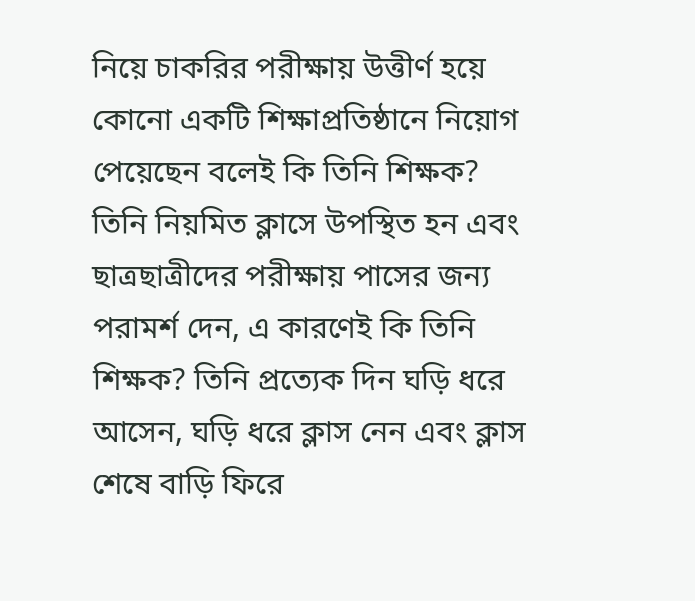নিয়ে চাকরির পরীক্ষায় উত্তীর্ণ হয়ে কোনো একটি শিক্ষাপ্রতিষ্ঠানে নিয়োগ পেয়েছেন বলেই কি তিনি শিক্ষক? তিনি নিয়মিত ক্লাসে উপস্থিত হন এবং ছাত্রছাত্রীদের পরীক্ষায় পাসের জন্য পরামর্শ দেন, এ কারণেই কি তিনি শিক্ষক? তিনি প্রত্যেক দিন ঘড়ি ধরে আসেন, ঘড়ি ধরে ক্লাস নেন এবং ক্লাস শেষে বাড়ি ফিরে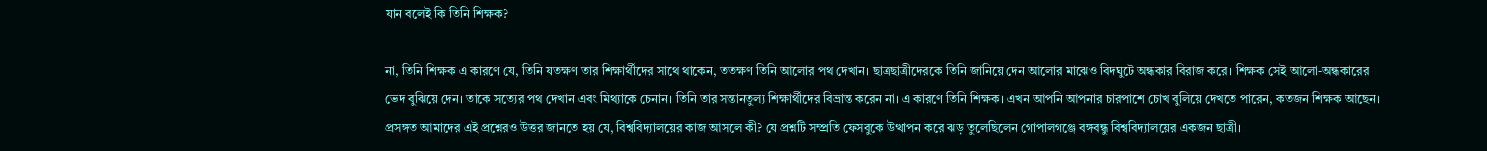যান বলেই কি তিনি শিক্ষক?

না, তিনি শিক্ষক এ কারণে যে, তিনি যতক্ষণ তার শিক্ষার্থীদের সাথে থাকেন, ততক্ষণ তিনি আলোর পথ দেখান। ছাত্রছাত্রীদেরকে তিনি জানিয়ে দেন আলোর মাঝেও বিদঘুটে অন্ধকার বিরাজ করে। শিক্ষক সেই আলো-অন্ধকারের ভেদ বুঝিয়ে দেন। তাকে সত্যের পথ দেখান এবং মিথ্যাকে চেনান। তিনি তার সন্তানতুল্য শিক্ষার্থীদের বিভ্রান্ত করেন না। এ কারণে তিনি শিক্ষক। এখন আপনি আপনার চারপাশে চোখ বুলিয়ে দেখতে পারেন, কতজন শিক্ষক আছেন।
প্রসঙ্গত আমাদের এই প্রশ্নেরও উত্তর জানতে হয় যে, বিশ্ববিদ্যালয়ের কাজ আসলে কী? যে প্রশ্নটি সম্প্রতি ফেসবুকে উত্থাপন করে ঝড় তুলেছিলেন গোপালগঞ্জে বঙ্গবন্ধু বিশ্ববিদ্যালয়ের একজন ছাত্রী।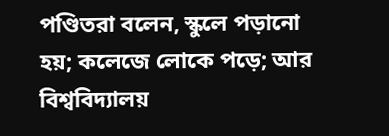পণ্ডিতরা বলেন, স্কুলে পড়ানো হয়; কলেজে লোকে পড়ে; আর বিশ্ববিদ্যালয়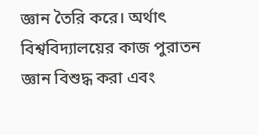জ্ঞান তৈরি করে। অর্থাৎ বিশ্ববিদ্যালয়ের কাজ পুরাতন জ্ঞান বিশুদ্ধ করা এবং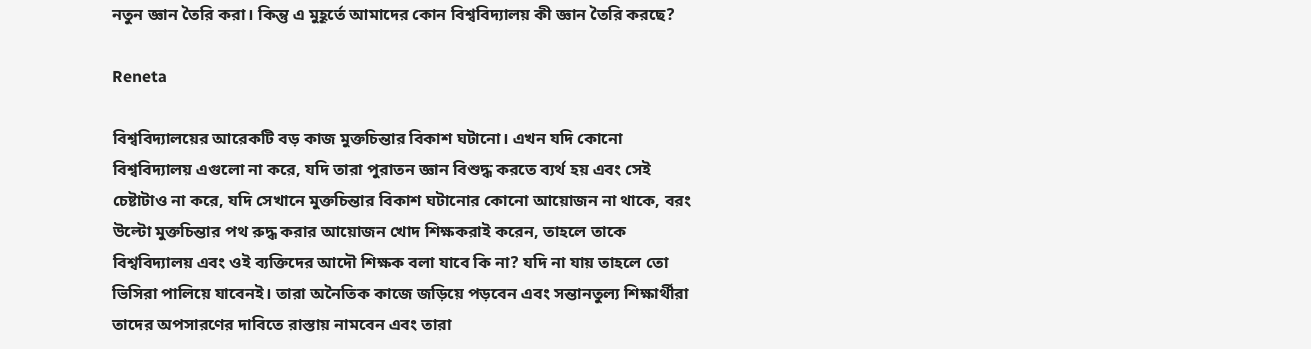নতুন জ্ঞান তৈরি করা। কিন্তু এ মুহূর্তে আমাদের কোন বিশ্ববিদ্যালয় কী জ্ঞান তৈরি করছে?

Reneta

বিশ্ববিদ্যালয়ের আরেকটি বড় কাজ মুক্তচিন্তার বিকাশ ঘটানো। এখন যদি কোনো বিশ্ববিদ্যালয় এগুলো না করে, যদি তারা পুরাতন জ্ঞান বিশুদ্ধ করতে ব্যর্থ হয় এবং সেই চেষ্টাটাও না করে, যদি সেখানে মুক্তচিন্তার বিকাশ ঘটানোর কোনো আয়োজন না থাকে, বরং উল্টো মুক্তচিন্তার পথ রুদ্ধ করার আয়োজন খোদ শিক্ষকরাই করেন, তাহলে তাকে বিশ্ববিদ্যালয় এবং ওই ব্যক্তিদের আদৌ শিক্ষক বলা যাবে কি না? যদি না যায় তাহলে তো ভিসিরা পালিয়ে যাবেনই। তারা অনৈতিক কাজে জড়িয়ে পড়বেন এবং সন্তানতুল্য শিক্ষার্থীরা তাদের অপসারণের দাবিতে রাস্তায় নামবেন এবং তারা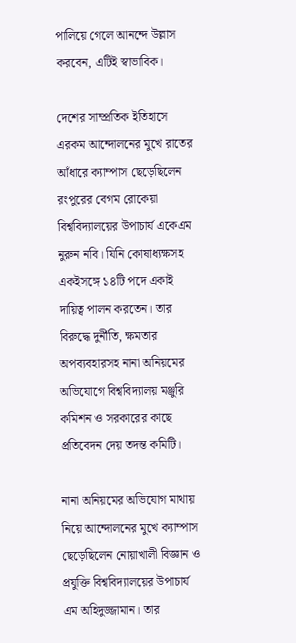পালিয়ে গেলে আনন্দে উল্লাস করবেন, এটিই স্বাভাবিক।

দেশের সাম্প্রতিক ইতিহাসে এরকম আন্দোলনের মুখে রাতের আঁধারে ক্যাম্পাস ছেড়েছিলেন রংপুরের বেগম রোকেয়া বিশ্ববিদ্যালয়ের উপাচার্য একেএম নুরুন নবি। যিনি কোষাধ্যক্ষসহ একইসঙ্গে ১৪টি পদে একাই দায়িত্ব পালন করতেন। তার বিরুদ্ধে দুর্নীতি, ক্ষমতার অপব্যবহারসহ নানা অনিয়মের অভিযোগে বিশ্ববিদ্যালয় মঞ্জুরি কমিশন ও সরকারের কাছে প্রতিবেদন দেয় তদন্ত কমিটি।

নানা অনিয়মের অভিযোগ মাথায় নিয়ে আন্দোলনের মুখে ক্যাম্পাস ছেড়েছিলেন নোয়াখালী বিজ্ঞান ও প্রযুক্তি বিশ্ববিদ্যালয়ের উপাচার্য এম অহিদুজ্জামান। তার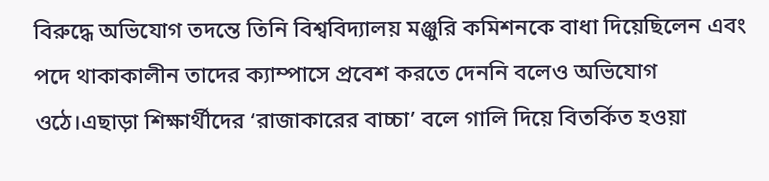বিরুদ্ধে অভিযোগ তদন্তে তিনি বিশ্ববিদ্যালয় মঞ্জুরি কমিশনকে বাধা দিয়েছিলেন এবং পদে থাকাকালীন তাদের ক্যাম্পাসে প্রবেশ করতে দেননি বলেও অভিযোগ ওঠে।এছাড়া শিক্ষার্থীদের ‘রাজাকারের বাচ্চা’ বলে গালি দিয়ে বিতর্কিত হওয়া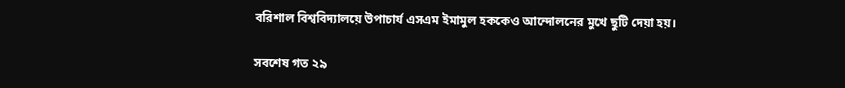বরিশাল বিশ্ববিদ্যালয়ে উপাচার্য এসএম ইমামুল হককেও আন্দোলনের মুখে ছুটি দেয়া হয়।

সবশেষ গত ২৯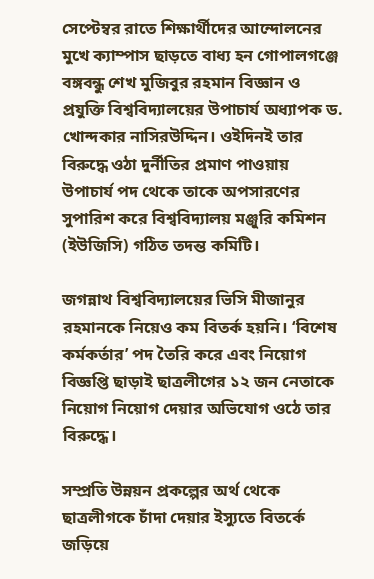সেপ্টেম্বর রাতে শিক্ষার্থীদের আন্দোলনের মুখে ক্যাম্পাস ছাড়তে বাধ্য হন গোপালগঞ্জে বঙ্গবন্ধু শেখ মুজিবুর রহমান বিজ্ঞান ও প্রযুক্তি বিশ্ববিদ্যালয়ের উপাচার্য অধ্যাপক ড. খোন্দকার নাসিরউদ্দিন। ওইদিনই তার বিরুদ্ধে ওঠা দুর্নীতির প্রমাণ পাওয়ায় উপাচার্য পদ থেকে তাকে অপসারণের সুপারিশ করে বিশ্ববিদ্যালয় মঞ্জুরি কমিশন (ইউজিসি) গঠিত তদন্ত কমিটি।

জগন্নাথ বিশ্ববিদ্যালয়ের ভিসি মীজানুর রহমানকে নিয়েও কম বিতর্ক হয়নি। ‘বিশেষ কর্মকর্তার’ পদ তৈরি করে এবং নিয়োগ বিজ্ঞপ্তি ছাড়াই ছাত্রলীগের ১২ জন নেতাকে নিয়োগ নিয়োগ দেয়ার অভিযোগ ওঠে তার বিরুদ্ধে।

সম্প্রতি উন্নয়ন প্রকল্পের অর্থ থেকে ছাত্রলীগকে চাঁদা দেয়ার ইস্যুতে বিতর্কে জড়িয়ে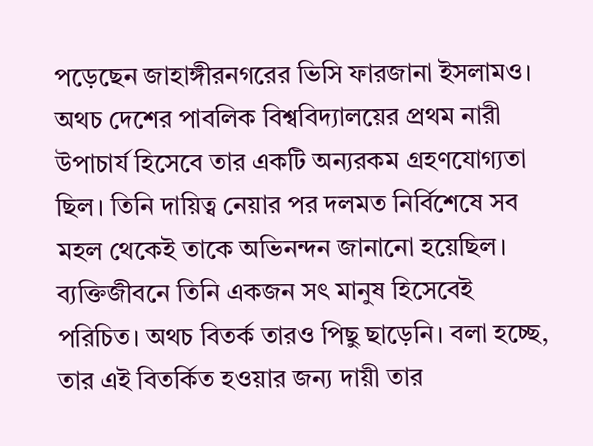পড়েছেন জাহাঙ্গীরনগরের ভিসি ফারজানা ইসলামও। অথচ দেশের পাবলিক বিশ্ববিদ্যালয়ের প্রথম নারী উপাচার্য হিসেবে তার একটি অন্যরকম গ্রহণযোগ্যতা ছিল। তিনি দায়িত্ব নেয়ার পর দলমত নির্বিশেষে সব মহল থেকেই তাকে অভিনন্দন জানানো হয়েছিল। ব্যক্তিজীবনে তিনি একজন সৎ মানুষ হিসেবেই পরিচিত। অথচ বিতর্ক তারও পিছু ছাড়েনি। বলা হচ্ছে, তার এই বিতর্কিত হওয়ার জন্য দায়ী তার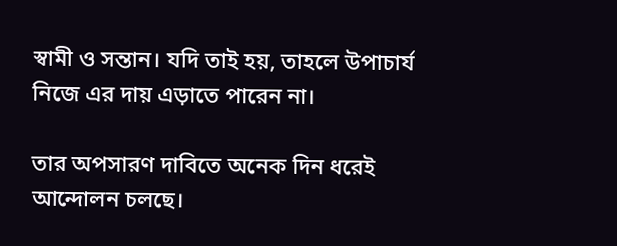স্বামী ও সন্তান। যদি তাই হয়, তাহলে উপাচার্য নিজে এর দায় এড়াতে পারেন না।

তার অপসারণ দাবিতে অনেক দিন ধরেই আন্দোলন চলছে।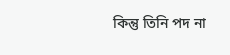কিন্তু তিনি পদ না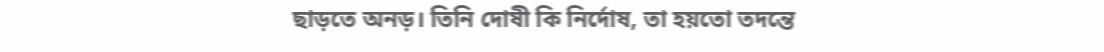ছাড়তে অনড়। তিনি দোষী কি নির্দোষ, তা হয়তো তদন্তে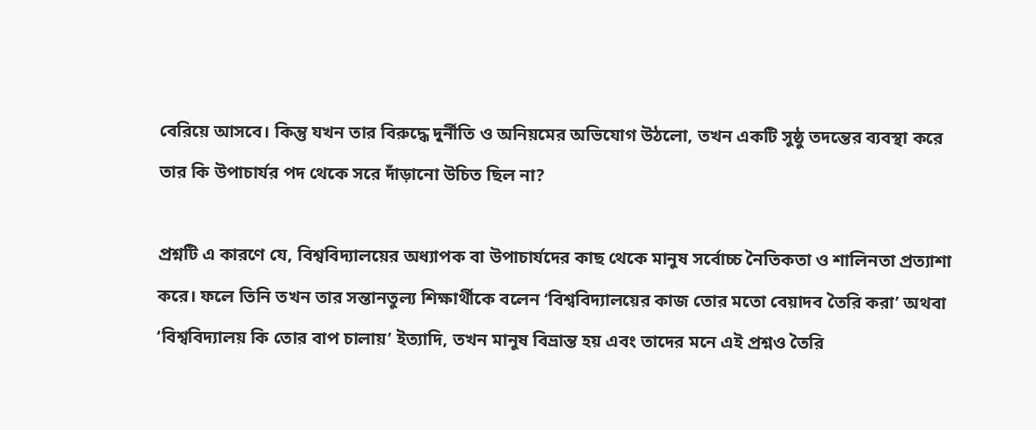বেরিয়ে আসবে। কিন্তু যখন তার বিরুদ্ধে দুর্নীতি ও অনিয়মের অভিযোগ উঠলো, তখন একটি সুষ্ঠু তদন্তের ব্যবস্থা করে তার কি উপাচার্যর পদ থেকে সরে দাঁড়ানো উচিত ছিল না?

প্রশ্নটি এ কারণে যে, বিশ্ববিদ্যালয়ের অধ্যাপক বা উপাচার্যদের কাছ থেকে মানুষ সর্বোচ্চ নৈতিকতা ও শালিনতা প্রত্যাশা করে। ফলে তিনি তখন তার সন্তানতুল্য শিক্ষার্থীকে বলেন ‘বিশ্ববিদ্যালয়ের কাজ তোর মতো বেয়াদব তৈরি করা’ অথবা ‘বিশ্ববিদ্যালয় কি তোর বাপ চালায়’ ইত্যাদি, তখন মানুষ বিভ্রান্ত হয় এবং তাদের মনে এই প্রশ্নও তৈরি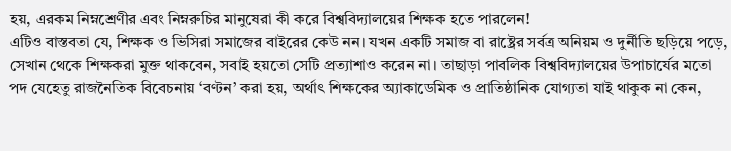হয়, এরকম নিম্নশ্রেণীর এবং নিম্নরুচির মানুষেরা কী করে বিশ্ববিদ্যালয়ের শিক্ষক হতে পারলেন!
এটিও বাস্তবতা যে, শিক্ষক ও ভিসিরা সমাজের বাইরের কেউ নন। যখন একটি সমাজ বা রাষ্ট্রের সর্বত্র অনিয়ম ও দুর্নীতি ছড়িয়ে পড়ে, সেখান থেকে শিক্ষকরা মুক্ত থাকবেন, সবাই হয়তো সেটি প্রত্যাশাও করেন না। তাছাড়া পাবলিক বিশ্ববিদ্যালয়ের উপাচার্যের মতো পদ যেহেতু রাজনৈতিক বিবেচনায় ‘বণ্টন’ করা হয়, অর্থাৎ শিক্ষকের অ্যাকাডেমিক ও প্রাতিষ্ঠানিক যোগ্যতা যাই থাকুক না কেন,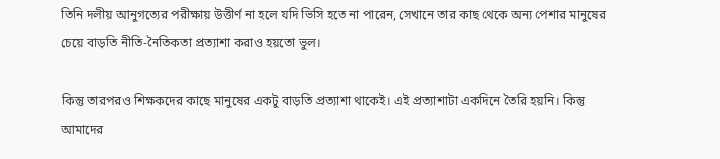তিনি দলীয় আনুগত্যের পরীক্ষায় উত্তীর্ণ না হলে যদি ভিসি হতে না পারেন, সেখানে তার কাছ থেকে অন্য পেশার মানুষের চেয়ে বাড়তি নীতি-নৈতিকতা প্রত্যাশা করাও হয়তো ভুল।

কিন্তু তারপরও শিক্ষকদের কাছে মানুষের একটু বাড়তি প্রত্যাশা থাকেই। এই প্রত্যাশাটা একদিনে তৈরি হয়নি। কিন্তু আমাদের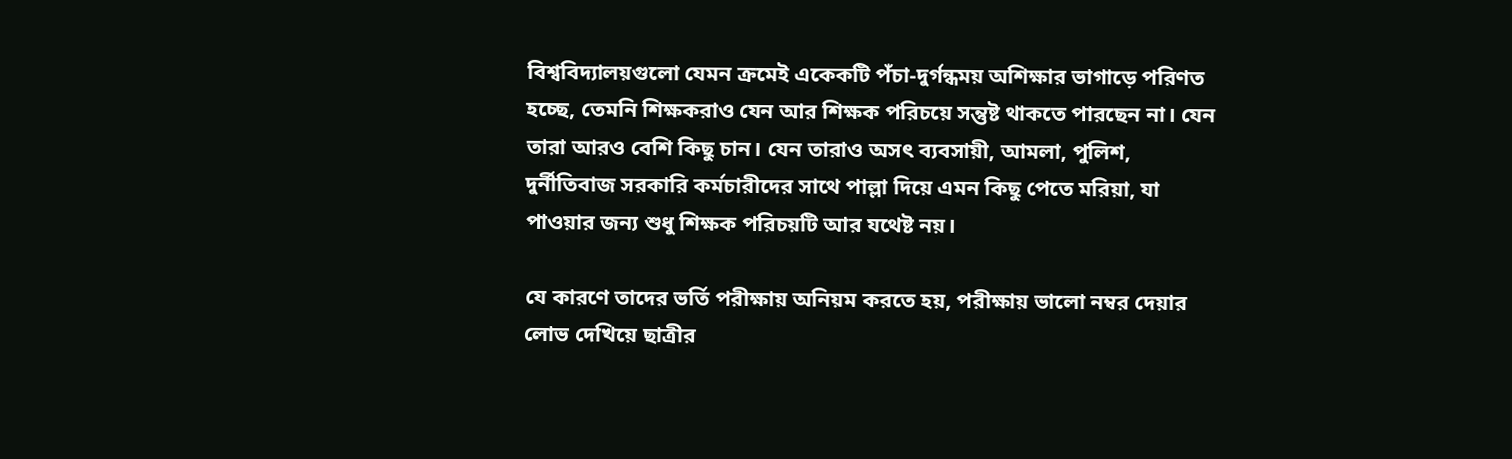বিশ্ববিদ্যালয়গুলো যেমন ক্রমেই একেকটি পঁচা-দুর্গন্ধময় অশিক্ষার ভাগাড়ে পরিণত হচ্ছে, তেমনি শিক্ষকরাও যেন আর শিক্ষক পরিচয়ে সন্তুষ্ট থাকতে পারছেন না। যেন তারা আরও বেশি কিছু চান। যেন তারাও অসৎ ব্যবসায়ী, আমলা, পুলিশ, দুর্নীতিবাজ সরকারি কর্মচারীদের সাথে পাল্লা দিয়ে এমন কিছু পেতে মরিয়া, যা পাওয়ার জন্য শুধু শিক্ষক পরিচয়টি আর যথেষ্ট নয়।

যে কারণে তাদের ভর্তি পরীক্ষায় অনিয়ম করতে হয়, পরীক্ষায় ভালো নম্বর দেয়ার লোভ দেখিয়ে ছাত্রীর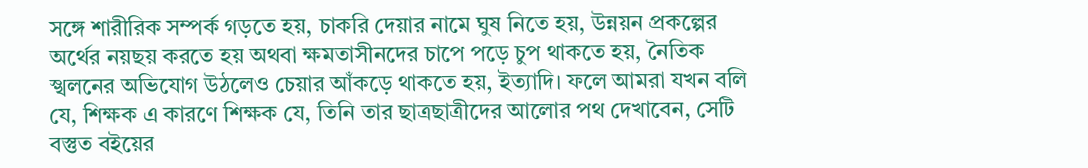সঙ্গে শারীরিক সম্পর্ক গড়তে হয়, চাকরি দেয়ার নামে ঘুষ নিতে হয়, উন্নয়ন প্রকল্পের অর্থের নয়ছয় করতে হয় অথবা ক্ষমতাসীনদের চাপে পড়ে চুপ থাকতে হয়, নৈতিক স্খলনের অভিযোগ উঠলেও চেয়ার আঁকড়ে থাকতে হয়, ইত্যাদি। ফলে আমরা যখন বলি যে, শিক্ষক এ কারণে শিক্ষক যে, তিনি তার ছাত্রছাত্রীদের আলোর পথ দেখাবেন, সেটি বস্তুত বইয়ের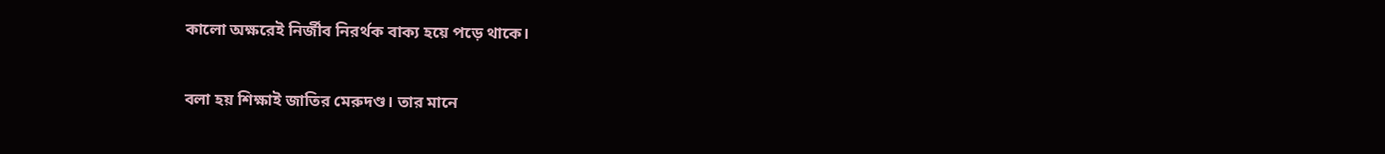কালো অক্ষরেই নির্জীব নিরর্থক বাক্য হয়ে পড়ে থাকে।

বলা হয় শিক্ষাই জাতির মেরুদণ্ড। তার মানে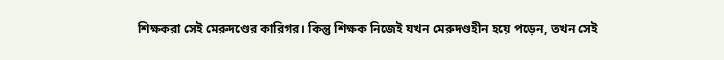শিক্ষকরা সেই মেরুদণ্ডের কারিগর। কিন্তু শিক্ষক নিজেই যখন মেরুদণ্ডহীন হয়ে পড়েন, তখন সেই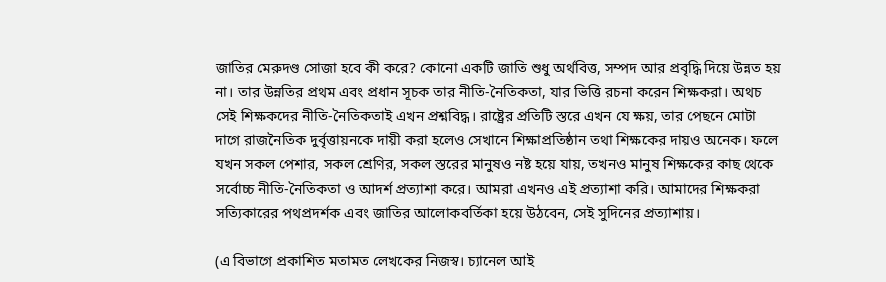জাতির মেরুদণ্ড সোজা হবে কী করে? কোনো একটি জাতি শুধু অর্থবিত্ত, সম্পদ আর প্রবৃদ্ধি দিয়ে উন্নত হয় না। তার উন্নতির প্রথম এবং প্রধান সূচক তার নীতি-নৈতিকতা, যার ভিত্তি রচনা করেন শিক্ষকরা। অথচ সেই শিক্ষকদের নীতি-নৈতিকতাই এখন প্রশ্নবিদ্ধ। রাষ্ট্রের প্রতিটি স্তরে এখন যে ক্ষয়, তার পেছনে মোটা দাগে রাজনৈতিক দুর্বৃত্তায়নকে দায়ী করা হলেও সেখানে শিক্ষাপ্রতিষ্ঠান তথা শিক্ষকের দায়ও অনেক। ফলে যখন সকল পেশার, সকল শ্রেণির, সকল স্তরের মানুষও নষ্ট হয়ে যায়, তখনও মানুষ শিক্ষকের কাছ থেকে সর্বোচ্চ নীতি-নৈতিকতা ও আদর্শ প্রত্যাশা করে। আমরা এখনও এই প্রত্যাশা করি। আমাদের শিক্ষকরা সত্যিকারের পথপ্রদর্শক এবং জাতির আলোকবর্তিকা হয়ে উঠবেন, সেই সুদিনের প্রত্যাশায়।

(এ বিভাগে প্রকাশিত মতামত লেখকের নিজস্ব। চ্যানেল আই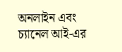অনলাইন এবং চ্যানেল আই-এর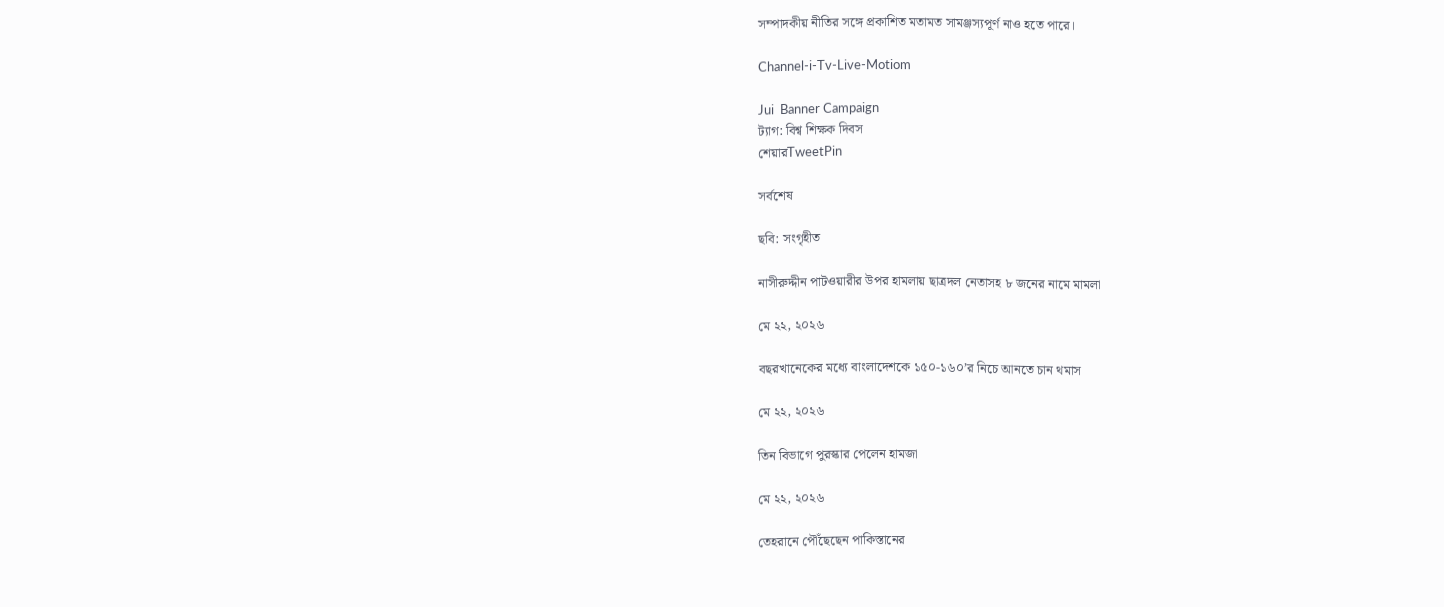সম্পাদকীয় নীতির সঙ্গে প্রকাশিত মতামত সামঞ্জস্যপূর্ণ নাও হতে পারে।

Channel-i-Tv-Live-Motiom

Jui  Banner Campaign
ট্যাগ: বিশ্ব শিক্ষক দিবস
শেয়ারTweetPin

সর্বশেষ

ছবি: সংগৃহীত

নাসীরুদ্দীন পাটওয়ারীর উপর হামলায় ছাত্রদল নেতাসহ ৮ জনের নামে মামলা

মে ২২, ২০২৬

বছরখানেকের মধ্যে বাংলাদেশকে ১৫০-১৬০’র নিচে আনতে চান থমাস

মে ২২, ২০২৬

তিন বিভাগে পুরস্কার পেলেন হামজা

মে ২২, ২০২৬

তেহরানে পৌঁছেছেন পাকিস্তানের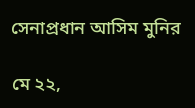সেনাপ্রধান আসিম মুনির

মে ২২,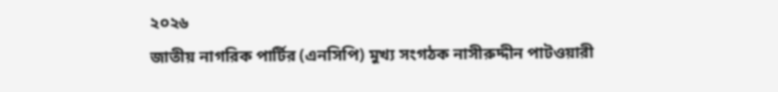২০২৬
জাতীয় নাগরিক পার্টির (এনসিপি) মুখ্য সংগঠক নাসীরুদ্দীন পাটওয়ারী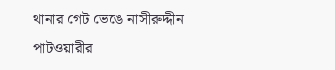থানার গেট ভেঙে নাসীরুদ্দীন পাটওয়ারীর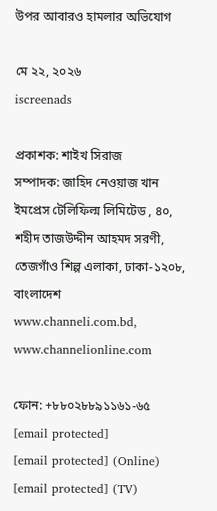উপর আবারও হামলার অভিযোগ

মে ২২, ২০২৬
iscreenads

প্রকাশক: শাইখ সিরাজ
সম্পাদক: জাহিদ নেওয়াজ খান
ইমপ্রেস টেলিফিল্ম লিমিটেড , ৪০, শহীদ তাজউদ্দীন আহমদ সরণী, তেজগাঁও শিল্প এলাকা, ঢাকা-১২০৮, বাংলাদেশ
www.channeli.com.bd,
www.channelionline.com

ফোন: +৮৮০২৮৮৯১১৬১-৬৫
[email protected]
[email protected] (Online)
[email protected] (TV)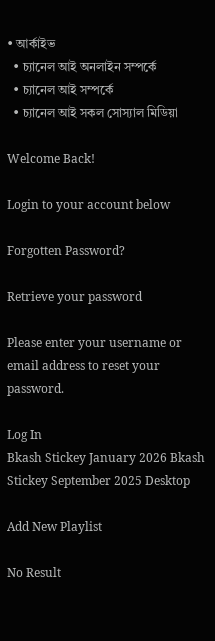• আর্কাইভ
  • চ্যানেল আই অনলাইন সম্পর্কে
  • চ্যানেল আই সম্পর্কে
  • চ্যানেল আই সকল সোস্যাল মিডিয়া

Welcome Back!

Login to your account below

Forgotten Password?

Retrieve your password

Please enter your username or email address to reset your password.

Log In
Bkash Stickey January 2026 Bkash Stickey September 2025 Desktop

Add New Playlist

No Result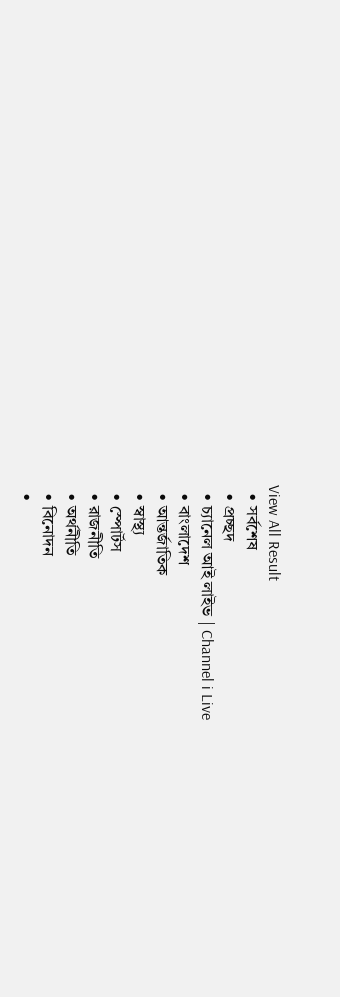View All Result
  • সর্বশেষ
  • প্রচ্ছদ
  • চ্যানেল আই লাইভ | Channel i Live
  • বাংলাদেশ
  • আন্তর্জাতিক
  • স্বাস্থ্য
  • স্পোর্টস
  • রাজনীতি
  • অর্থনীতি
  • বিনোদন
  •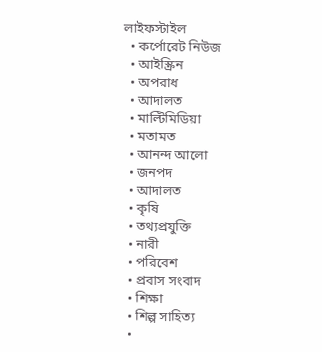লাইফস্টাইল
  • কর্পোরেট নিউজ
  • আইস্ক্রিন
  • অপরাধ
  • আদালত
  • মাল্টিমিডিয়া
  • মতামত
  • আনন্দ আলো
  • জনপদ
  • আদালত
  • কৃষি
  • তথ্যপ্রযুক্তি
  • নারী
  • পরিবেশ
  • প্রবাস সংবাদ
  • শিক্ষা
  • শিল্প সাহিত্য
  •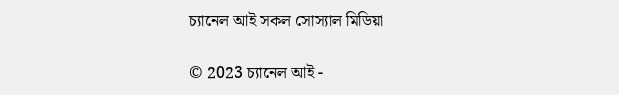চ্যানেল আই সকল সোস্যাল মিডিয়া

© 2023 চ্যানেল আই -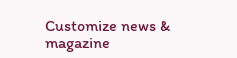Customize news & magazine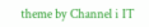theme by Channel i IT